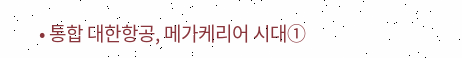• 통합 대한항공, 메가케리어 시대①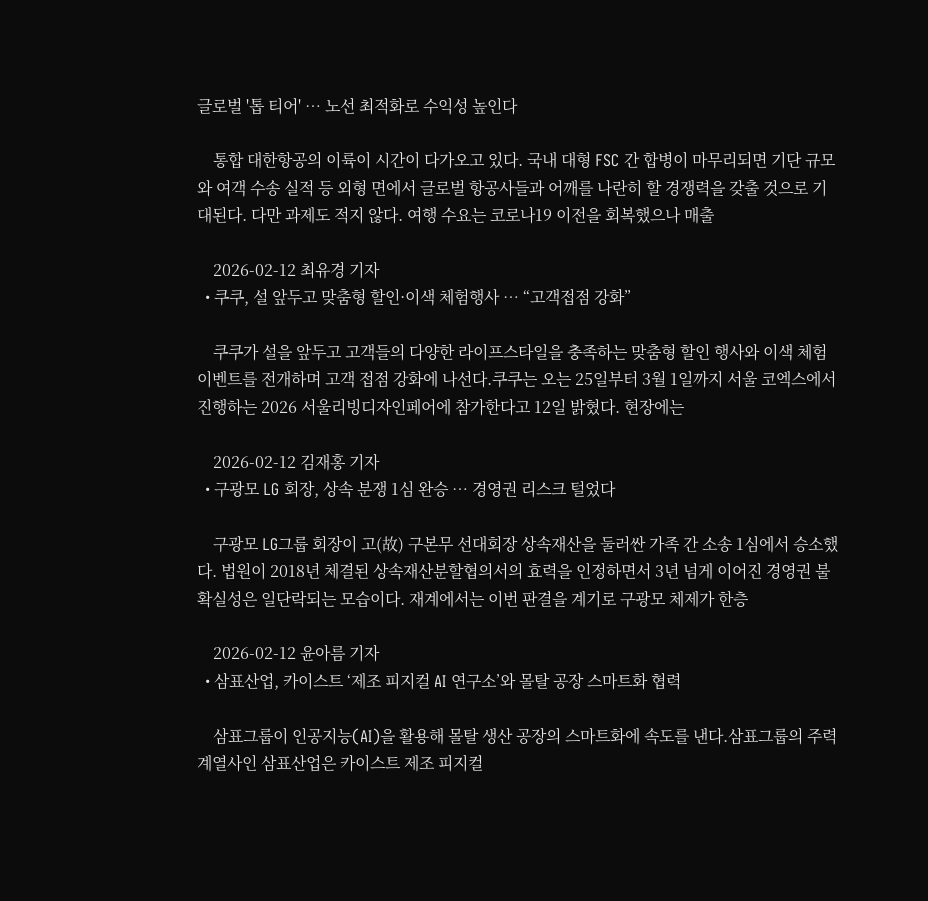글로벌 '톱 티어' … 노선 최적화로 수익성 높인다

    통합 대한항공의 이륙이 시간이 다가오고 있다. 국내 대형 FSC 간 합병이 마무리되면 기단 규모와 여객 수송 실적 등 외형 면에서 글로벌 항공사들과 어깨를 나란히 할 경쟁력을 갖출 것으로 기대된다. 다만 과제도 적지 않다. 여행 수요는 코로나19 이전을 회복했으나 매출

    2026-02-12 최유경 기자
  • 쿠쿠, 설 앞두고 맞춤형 할인·이색 체험행사 … “고객접점 강화”

    쿠쿠가 설을 앞두고 고객들의 다양한 라이프스타일을 충족하는 맞춤형 할인 행사와 이색 체험 이벤트를 전개하며 고객 접점 강화에 나선다.쿠쿠는 오는 25일부터 3월 1일까지 서울 코엑스에서 진행하는 2026 서울리빙디자인페어에 참가한다고 12일 밝혔다. 현장에는

    2026-02-12 김재홍 기자
  • 구광모 LG 회장, 상속 분쟁 1심 완승 … 경영권 리스크 털었다

    구광모 LG그룹 회장이 고(故) 구본무 선대회장 상속재산을 둘러싼 가족 간 소송 1심에서 승소했다. 법원이 2018년 체결된 상속재산분할협의서의 효력을 인정하면서 3년 넘게 이어진 경영권 불확실성은 일단락되는 모습이다. 재계에서는 이번 판결을 계기로 구광모 체제가 한층

    2026-02-12 윤아름 기자
  • 삼표산업, 카이스트 ‘제조 피지컬 AI 연구소’와 몰탈 공장 스마트화 협력

    삼표그룹이 인공지능(AI)을 활용해 몰탈 생산 공장의 스마트화에 속도를 낸다.삼표그룹의 주력 계열사인 삼표산업은 카이스트 제조 피지컬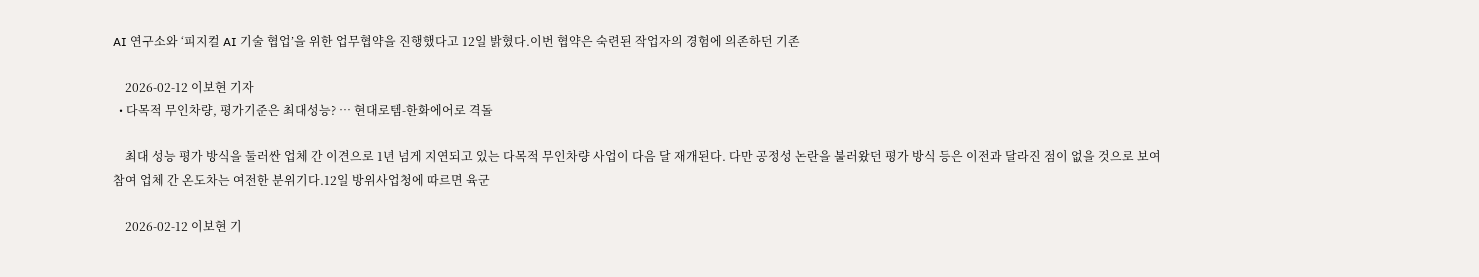AI 연구소와 ‘피지컬 AI 기술 협업’을 위한 업무협약을 진행했다고 12일 밝혔다.이번 협약은 숙련된 작업자의 경험에 의존하던 기존

    2026-02-12 이보현 기자
  • 다목적 무인차량, 평가기준은 최대성능? … 현대로템-한화에어로 격돌

    최대 성능 평가 방식을 둘러싼 업체 간 이견으로 1년 넘게 지연되고 있는 다목적 무인차량 사업이 다음 달 재개된다. 다만 공정성 논란을 불러왔던 평가 방식 등은 이전과 달라진 점이 없을 것으로 보여 참여 업체 간 온도차는 여전한 분위기다.12일 방위사업청에 따르면 육군

    2026-02-12 이보현 기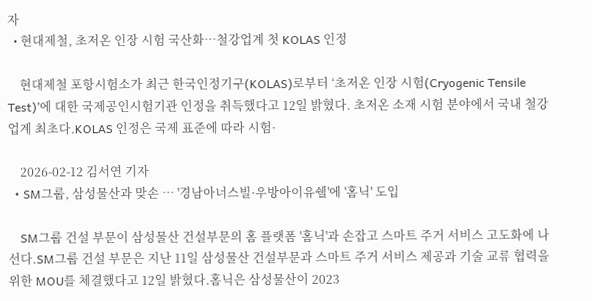자
  • 현대제철, 초저온 인장 시험 국산화…철강업계 첫 KOLAS 인정

    현대제철 포항시험소가 최근 한국인정기구(KOLAS)로부터 ‘초저온 인장 시험(Cryogenic Tensile Test)’에 대한 국제공인시험기관 인정을 취득했다고 12일 밝혔다. 초저온 소재 시험 분야에서 국내 철강업계 최초다.KOLAS 인정은 국제 표준에 따라 시험·

    2026-02-12 김서연 기자
  • SM그룹, 삼성물산과 맞손 … '경남아너스빌·우방아이유쉘'에 '홈닉' 도입

    SM그룹 건설 부문이 삼성물산 건설부문의 홈 플랫폼 '홈닉'과 손잡고 스마트 주거 서비스 고도화에 나선다.SM그룹 건설 부문은 지난 11일 삼성물산 건설부문과 스마트 주거 서비스 제공과 기술 교류 협력을 위한 MOU를 체결했다고 12일 밝혔다.홈닉은 삼성물산이 2023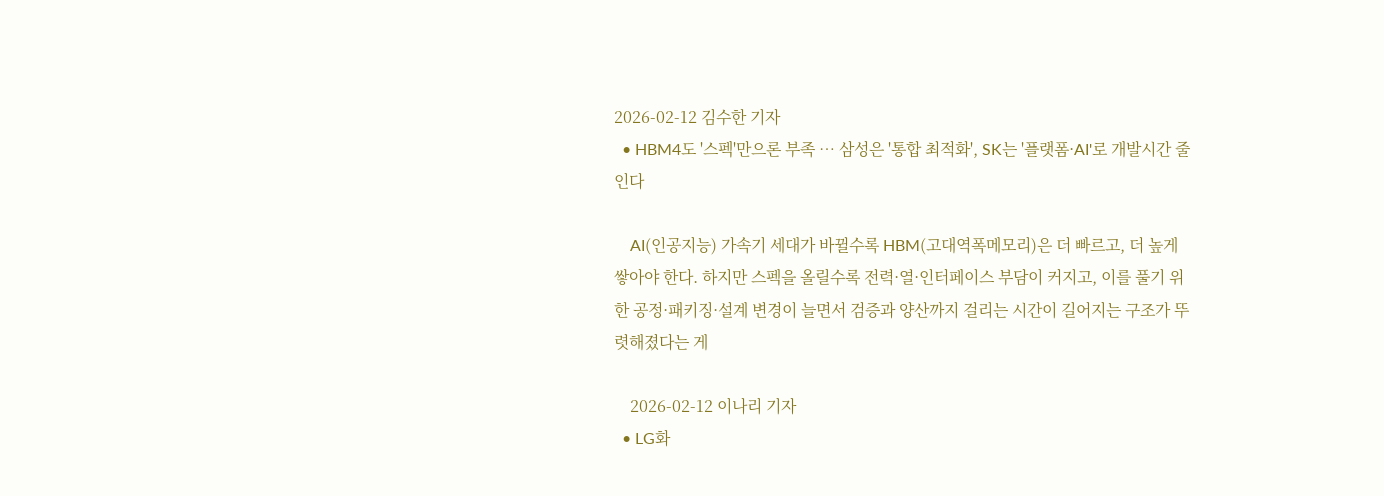2026-02-12 김수한 기자
  • HBM4도 '스펙'만으론 부족 … 삼성은 '통합 최적화', SK는 '플랫폼·AI'로 개발시간 줄인다

    AI(인공지능) 가속기 세대가 바뀔수록 HBM(고대역폭메모리)은 더 빠르고, 더 높게 쌓아야 한다. 하지만 스펙을 올릴수록 전력·열·인터페이스 부담이 커지고, 이를 풀기 위한 공정·패키징·설계 변경이 늘면서 검증과 양산까지 걸리는 시간이 길어지는 구조가 뚜렷해졌다는 게

    2026-02-12 이나리 기자
  • LG화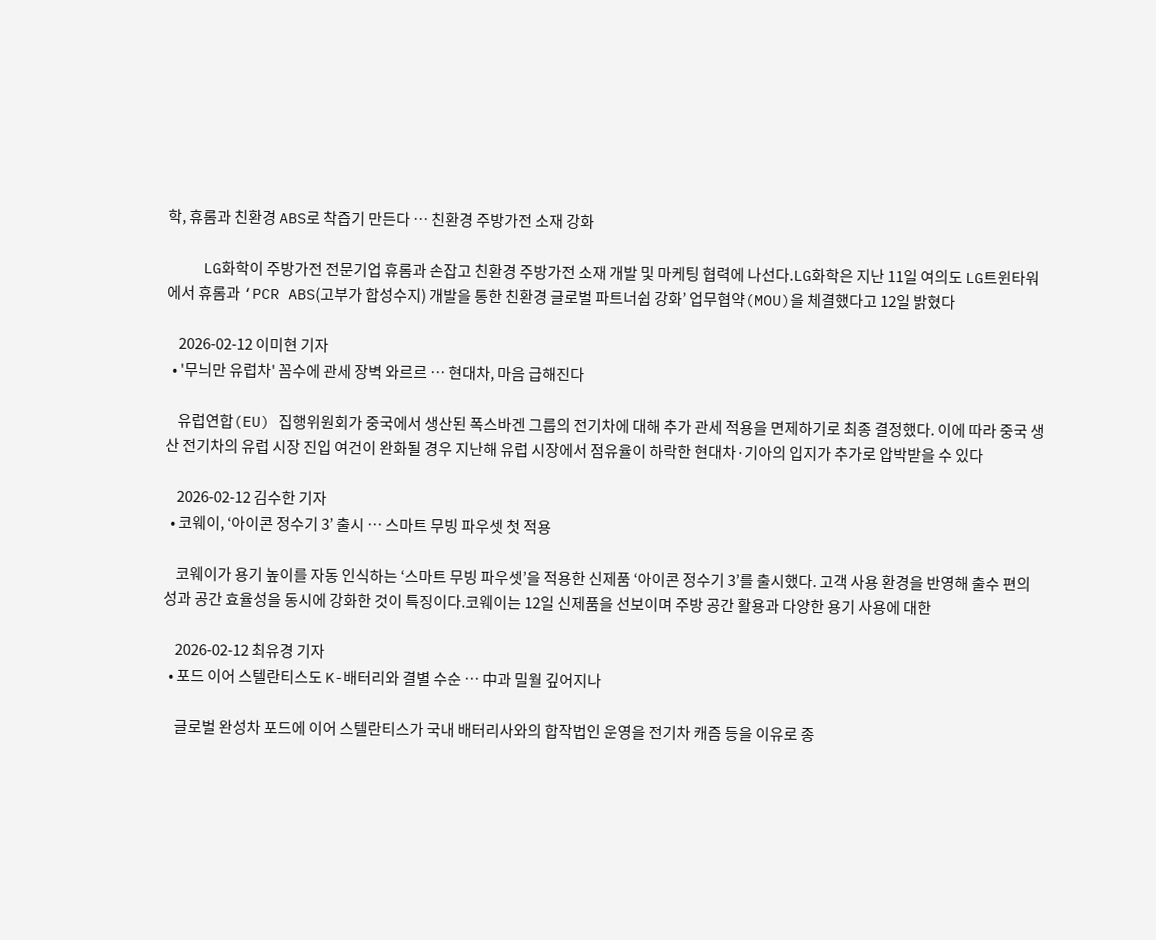학, 휴롬과 친환경 ABS로 착즙기 만든다 … 친환경 주방가전 소재 강화

    LG화학이 주방가전 전문기업 휴롬과 손잡고 친환경 주방가전 소재 개발 및 마케팅 협력에 나선다.LG화학은 지난 11일 여의도 LG트윈타워에서 휴롬과 ‘PCR ABS(고부가 합성수지) 개발을 통한 친환경 글로벌 파트너쉽 강화’ 업무협약(MOU)을 체결했다고 12일 밝혔다

    2026-02-12 이미현 기자
  • '무늬만 유럽차' 꼼수에 관세 장벽 와르르 … 현대차, 마음 급해진다

    유럽연합(EU) 집행위원회가 중국에서 생산된 폭스바겐 그룹의 전기차에 대해 추가 관세 적용을 면제하기로 최종 결정했다. 이에 따라 중국 생산 전기차의 유럽 시장 진입 여건이 완화될 경우 지난해 유럽 시장에서 점유율이 하락한 현대차·기아의 입지가 추가로 압박받을 수 있다

    2026-02-12 김수한 기자
  • 코웨이, ‘아이콘 정수기 3’ 출시 … 스마트 무빙 파우셋 첫 적용

    코웨이가 용기 높이를 자동 인식하는 ‘스마트 무빙 파우셋’을 적용한 신제품 ‘아이콘 정수기 3’를 출시했다. 고객 사용 환경을 반영해 출수 편의성과 공간 효율성을 동시에 강화한 것이 특징이다.코웨이는 12일 신제품을 선보이며 주방 공간 활용과 다양한 용기 사용에 대한

    2026-02-12 최유경 기자
  • 포드 이어 스텔란티스도 K-배터리와 결별 수순 … 中과 밀월 깊어지나

    글로벌 완성차 포드에 이어 스텔란티스가 국내 배터리사와의 합작법인 운영을 전기차 캐즘 등을 이유로 종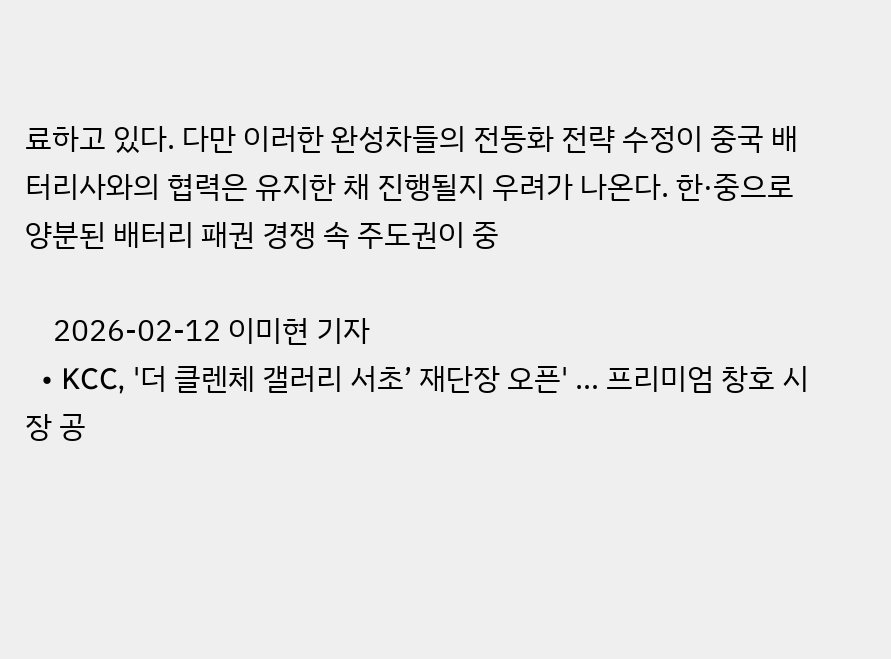료하고 있다. 다만 이러한 완성차들의 전동화 전략 수정이 중국 배터리사와의 협력은 유지한 채 진행될지 우려가 나온다. 한·중으로 양분된 배터리 패권 경쟁 속 주도권이 중

    2026-02-12 이미현 기자
  • KCC, '더 클렌체 갤러리 서초’ 재단장 오픈' … 프리미엄 창호 시장 공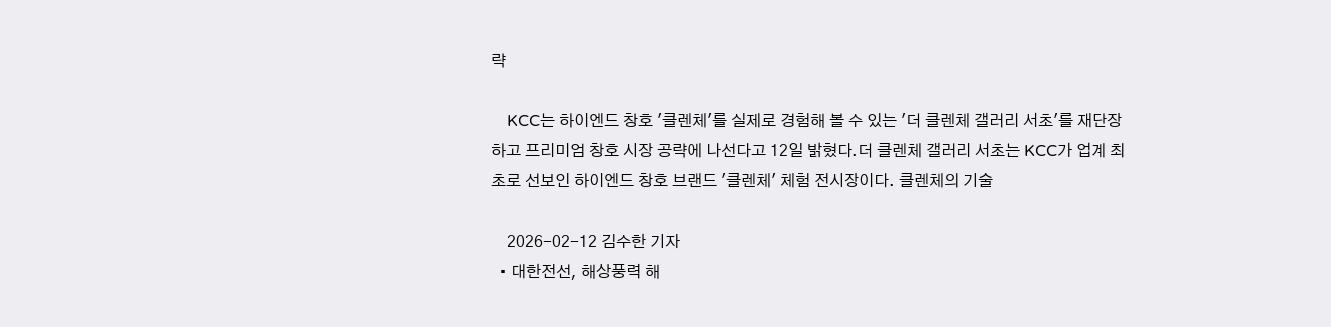략

    KCC는 하이엔드 창호 '클렌체'를 실제로 경험해 볼 수 있는 '더 클렌체 갤러리 서초'를 재단장하고 프리미엄 창호 시장 공략에 나선다고 12일 밝혔다.더 클렌체 갤러리 서초는 KCC가 업계 최초로 선보인 하이엔드 창호 브랜드 '클렌체' 체험 전시장이다. 클렌체의 기술

    2026-02-12 김수한 기자
  • 대한전선, 해상풍력 해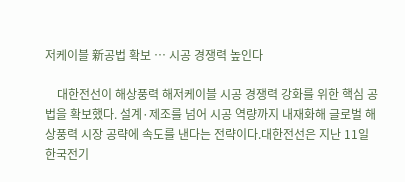저케이블 新공법 확보 … 시공 경쟁력 높인다

    대한전선이 해상풍력 해저케이블 시공 경쟁력 강화를 위한 핵심 공법을 확보했다. 설계·제조를 넘어 시공 역량까지 내재화해 글로벌 해상풍력 시장 공략에 속도를 낸다는 전략이다.대한전선은 지난 11일 한국전기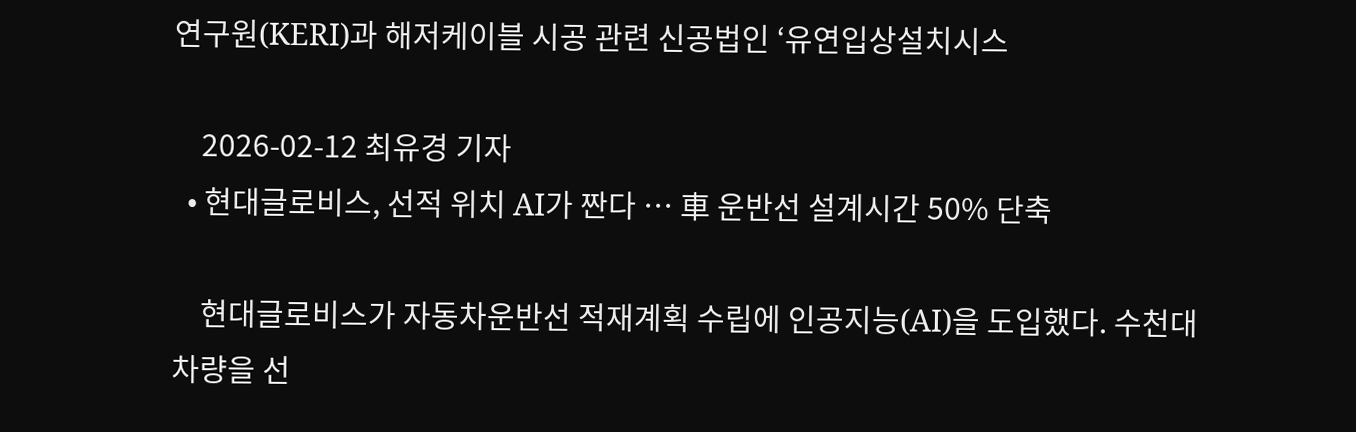연구원(KERI)과 해저케이블 시공 관련 신공법인 ‘유연입상설치시스

    2026-02-12 최유경 기자
  • 현대글로비스, 선적 위치 AI가 짠다 … 車 운반선 설계시간 50% 단축

    현대글로비스가 자동차운반선 적재계획 수립에 인공지능(AI)을 도입했다. 수천대 차량을 선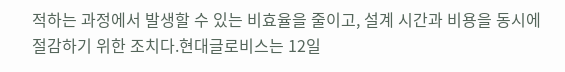적하는 과정에서 발생할 수 있는 비효율을 줄이고, 설계 시간과 비용을 동시에 절감하기 위한 조치다.현대글로비스는 12일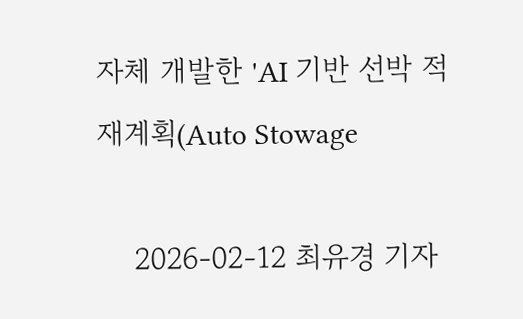자체 개발한 'AI 기반 선박 적재계획(Auto Stowage

    2026-02-12 최유경 기자